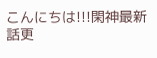こんにちは!!!閑神最新話更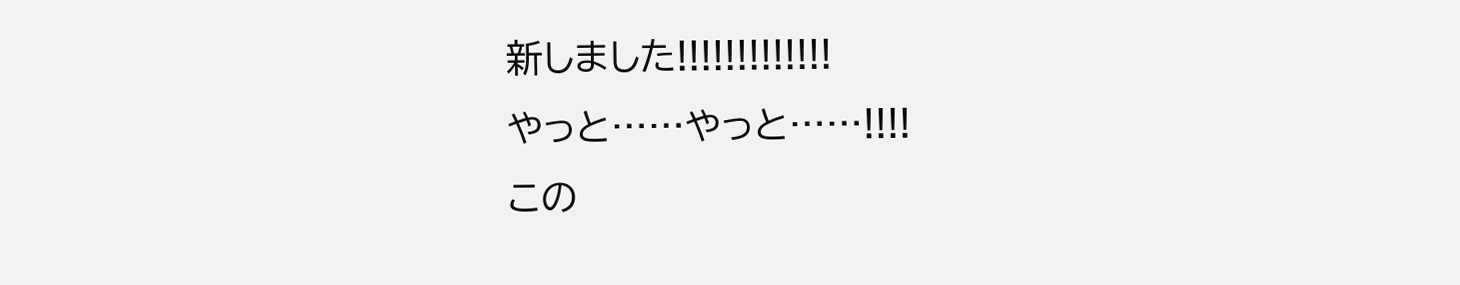新しました!!!!!!!!!!!!!
やっと……やっと……!!!!
この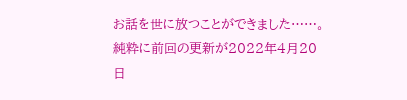お話を世に放つことができました……。
純粋に前回の更新が2022年4月20日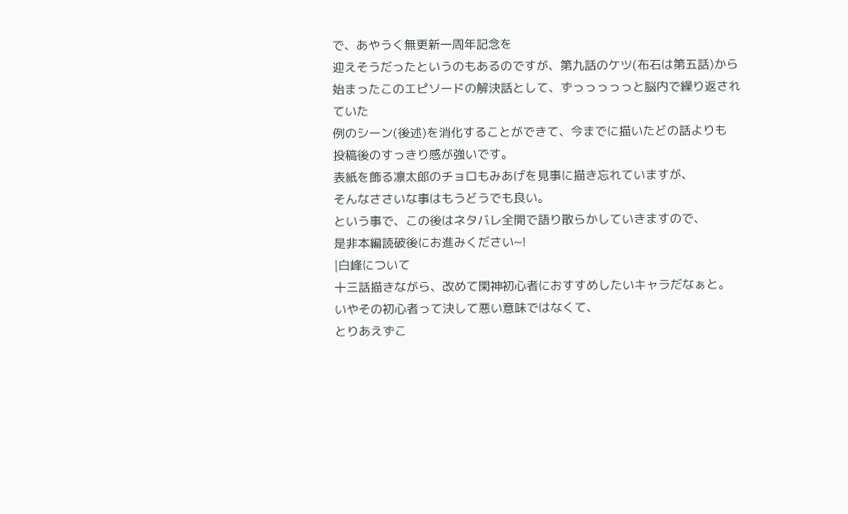で、あやうく無更新一周年記念を
迎えそうだったというのもあるのですが、第九話のケツ(布石は第五話)から
始まったこのエピソードの解決話として、ずっっっっっと脳内で繰り返されていた
例のシーン(後述)を消化することができて、今までに描いたどの話よりも
投稿後のすっきり感が強いです。
表紙を飾る凛太郎のチョロもみあげを見事に描き忘れていますが、
そんなささいな事はもうどうでも良い。
という事で、この後はネタバレ全開で語り散らかしていきますので、
是非本編読破後にお進みください~!
|白峰について
十三話描きながら、改めて閑神初心者におすすめしたいキャラだなぁと。
いやその初心者って決して悪い意味ではなくて、
とりあえずこ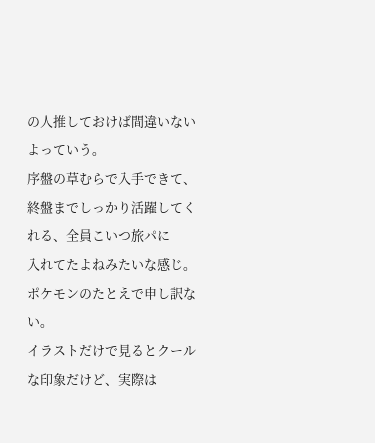の人推しておけば間違いないよっていう。
序盤の草むらで入手できて、終盤までしっかり活躍してくれる、全員こいつ旅パに
入れてたよねみたいな感じ。ポケモンのたとえで申し訳ない。
イラストだけで見るとクールな印象だけど、実際は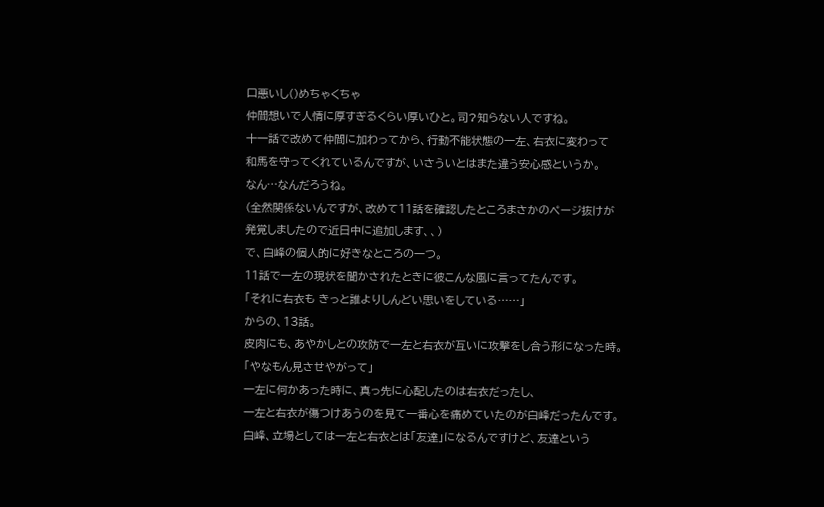口悪いし()めちゃくちゃ
仲間想いで人情に厚すぎるくらい厚いひと。司?知らない人ですね。
十一話で改めて仲間に加わってから、行動不能状態の一左、右衣に変わって
和馬を守ってくれているんですが、いさういとはまた違う安心感というか。
なん…なんだろうね。
(全然関係ないんですが、改めて11話を確認したところまさかのページ抜けが
発覚しましたので近日中に追加します、、)
で、白峰の個人的に好きなところの一つ。
11話で一左の現状を聞かされたときに彼こんな風に言ってたんです。
「それに右衣も きっと誰よりしんどい思いをしている……」
からの、13話。
皮肉にも、あやかしとの攻防で一左と右衣が互いに攻撃をし合う形になった時。
「やなもん見させやがって」
一左に何かあった時に、真っ先に心配したのは右衣だったし、
一左と右衣が傷つけあうのを見て一番心を痛めていたのが白峰だったんです。
白峰、立場としては一左と右衣とは「友達」になるんですけど、友達という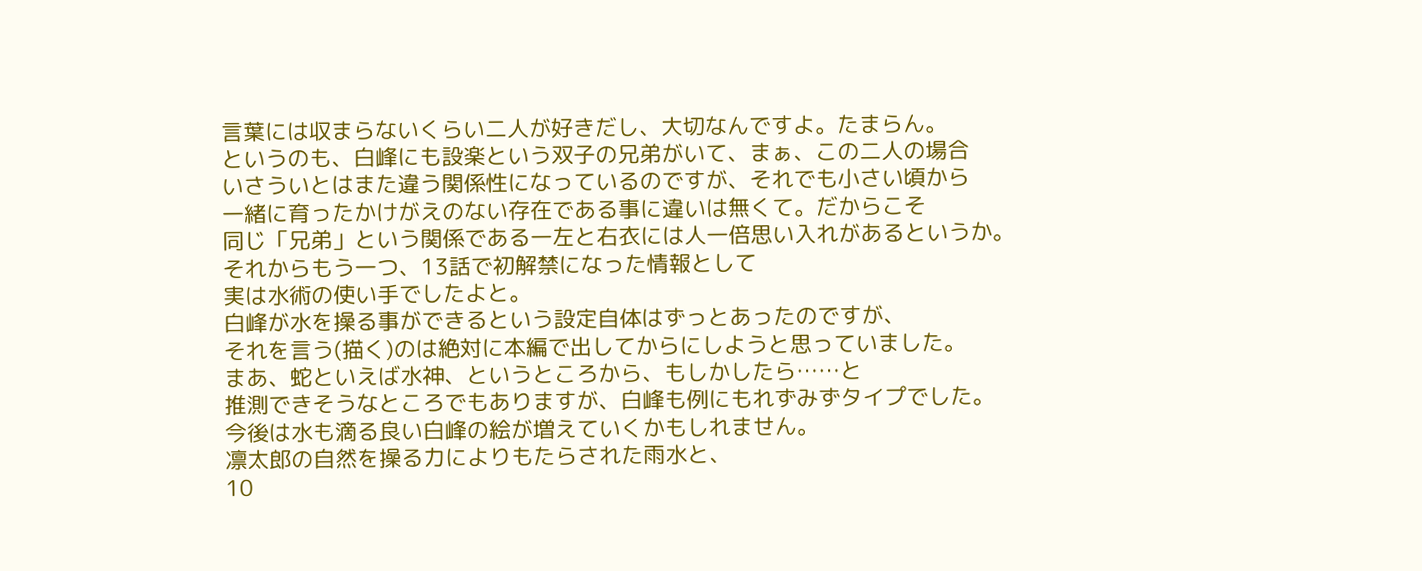言葉には収まらないくらい二人が好きだし、大切なんですよ。たまらん。
というのも、白峰にも設楽という双子の兄弟がいて、まぁ、この二人の場合
いさういとはまた違う関係性になっているのですが、それでも小さい頃から
一緒に育ったかけがえのない存在である事に違いは無くて。だからこそ
同じ「兄弟」という関係である一左と右衣には人一倍思い入れがあるというか。
それからもう一つ、13話で初解禁になった情報として
実は水術の使い手でしたよと。
白峰が水を操る事ができるという設定自体はずっとあったのですが、
それを言う(描く)のは絶対に本編で出してからにしようと思っていました。
まあ、蛇といえば水神、というところから、もしかしたら……と
推測できそうなところでもありますが、白峰も例にもれずみずタイプでした。
今後は水も滴る良い白峰の絵が増えていくかもしれません。
凛太郎の自然を操る力によりもたらされた雨水と、
10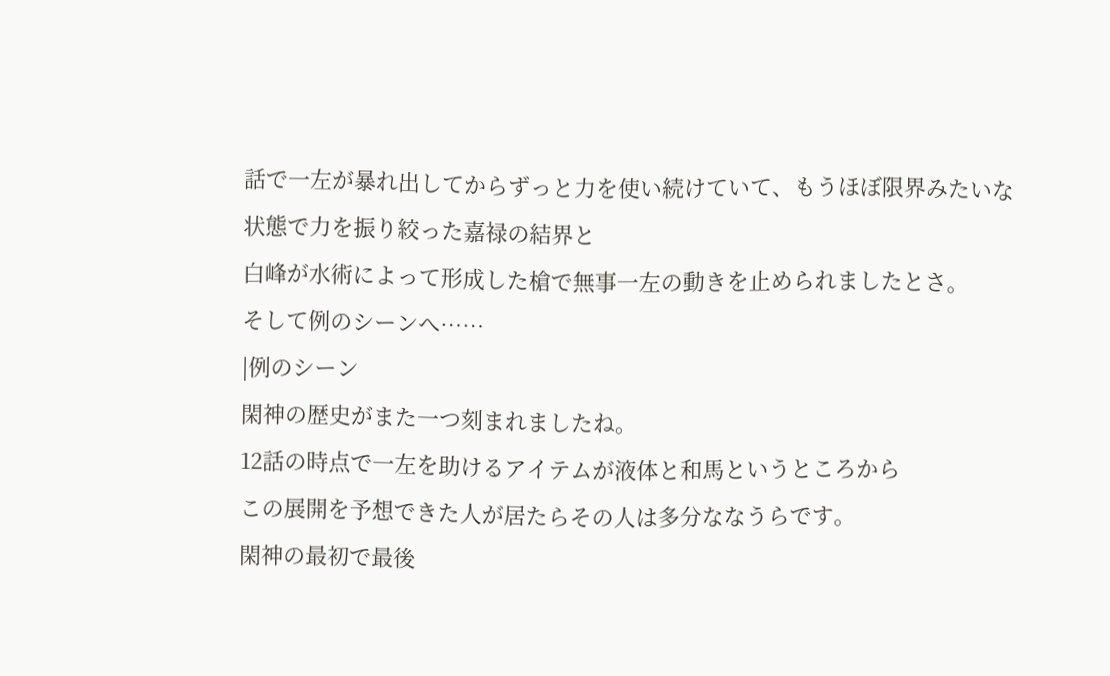話で一左が暴れ出してからずっと力を使い続けていて、もうほぼ限界みたいな
状態で力を振り絞った嘉禄の結界と
白峰が水術によって形成した槍で無事一左の動きを止められましたとさ。
そして例のシーンへ……
|例のシーン
閑神の歴史がまた一つ刻まれましたね。
12話の時点で一左を助けるアイテムが液体と和馬というところから
この展開を予想できた人が居たらその人は多分ななうらです。
閑神の最初で最後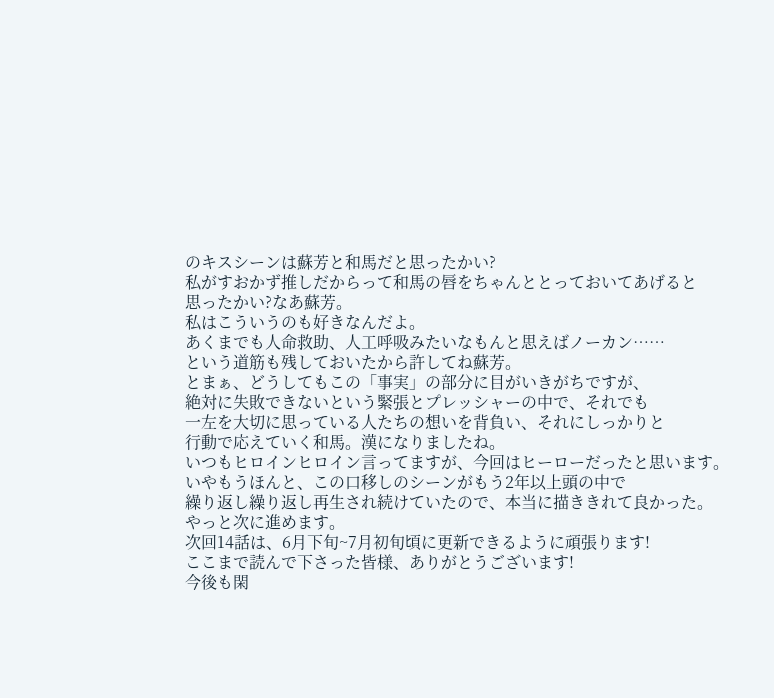のキスシーンは蘇芳と和馬だと思ったかい?
私がすおかず推しだからって和馬の唇をちゃんととっておいてあげると
思ったかい?なあ蘇芳。
私はこういうのも好きなんだよ。
あくまでも人命救助、人工呼吸みたいなもんと思えばノーカン……
という道筋も残しておいたから許してね蘇芳。
とまぁ、どうしてもこの「事実」の部分に目がいきがちですが、
絶対に失敗できないという緊張とプレッシャーの中で、それでも
一左を大切に思っている人たちの想いを背負い、それにしっかりと
行動で応えていく和馬。漢になりましたね。
いつもヒロインヒロイン言ってますが、今回はヒーローだったと思います。
いやもうほんと、この口移しのシーンがもう2年以上頭の中で
繰り返し繰り返し再生され続けていたので、本当に描ききれて良かった。
やっと次に進めます。
次回14話は、6月下旬~7月初旬頃に更新できるように頑張ります!
ここまで読んで下さった皆様、ありがとうございます!
今後も閑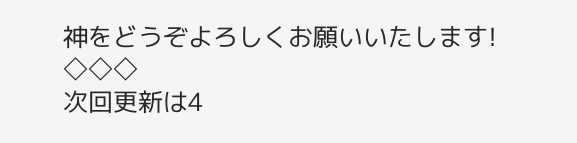神をどうぞよろしくお願いいたします!
◇◇◇
次回更新は4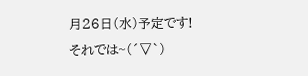月26日(水)予定です!
それでは~(´▽`)